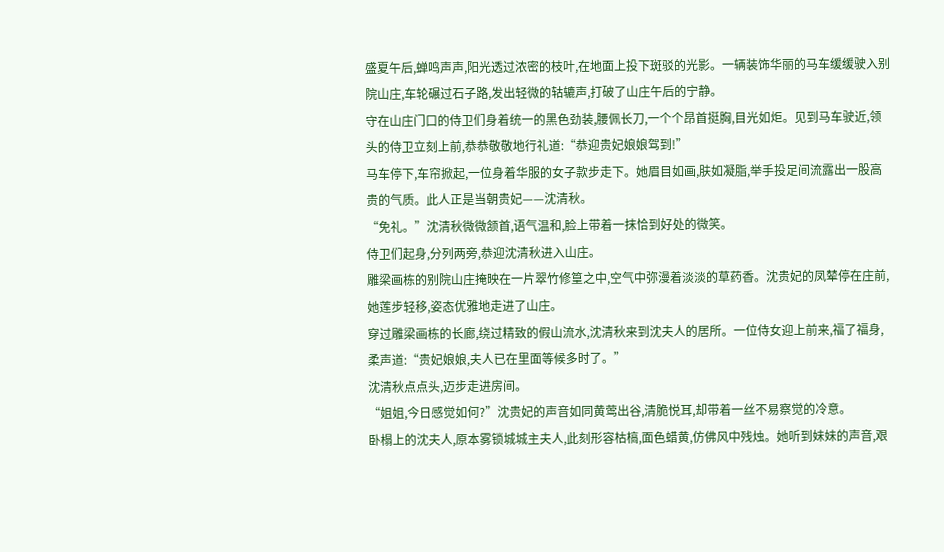盛夏午后,蝉鸣声声,阳光透过浓密的枝叶,在地面上投下斑驳的光影。一辆装饰华丽的马车缓缓驶入别院山庄,车轮碾过石子路,发出轻微的轱辘声,打破了山庄午后的宁静。
守在山庄门口的侍卫们身着统一的黑色劲装,腰佩长刀,一个个昂首挺胸,目光如炬。见到马车驶近,领头的侍卫立刻上前,恭恭敬敬地行礼道:“恭迎贵妃娘娘驾到!”
马车停下,车帘掀起,一位身着华服的女子款步走下。她眉目如画,肤如凝脂,举手投足间流露出一股高贵的气质。此人正是当朝贵妃——沈清秋。
“免礼。”沈清秋微微颔首,语气温和,脸上带着一抹恰到好处的微笑。
侍卫们起身,分列两旁,恭迎沈清秋进入山庄。
雕梁画栋的别院山庄掩映在一片翠竹修篁之中,空气中弥漫着淡淡的草药香。沈贵妃的凤辇停在庄前,她莲步轻移,姿态优雅地走进了山庄。
穿过雕梁画栋的长廊,绕过精致的假山流水,沈清秋来到沈夫人的居所。一位侍女迎上前来,福了福身,柔声道:“贵妃娘娘,夫人已在里面等候多时了。”
沈清秋点点头,迈步走进房间。
“姐姐,今日感觉如何?”沈贵妃的声音如同黄莺出谷,清脆悦耳,却带着一丝不易察觉的冷意。
卧榻上的沈夫人,原本雾锁城城主夫人,此刻形容枯槁,面色蜡黄,仿佛风中残烛。她听到妹妹的声音,艰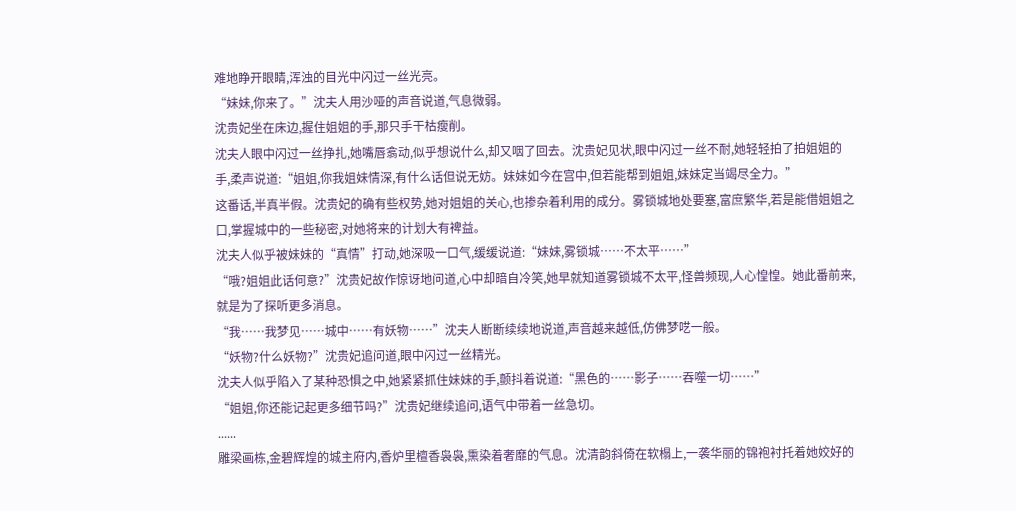难地睁开眼睛,浑浊的目光中闪过一丝光亮。
“妹妹,你来了。”沈夫人用沙哑的声音说道,气息微弱。
沈贵妃坐在床边,握住姐姐的手,那只手干枯瘦削。
沈夫人眼中闪过一丝挣扎,她嘴唇翕动,似乎想说什么,却又咽了回去。沈贵妃见状,眼中闪过一丝不耐,她轻轻拍了拍姐姐的手,柔声说道:“姐姐,你我姐妹情深,有什么话但说无妨。妹妹如今在宫中,但若能帮到姐姐,妹妹定当竭尽全力。”
这番话,半真半假。沈贵妃的确有些权势,她对姐姐的关心,也掺杂着利用的成分。雾锁城地处要塞,富庶繁华,若是能借姐姐之口,掌握城中的一些秘密,对她将来的计划大有裨益。
沈夫人似乎被妹妹的“真情”打动,她深吸一口气,缓缓说道:“妹妹,雾锁城……不太平……”
“哦?姐姐此话何意?”沈贵妃故作惊讶地问道,心中却暗自冷笑,她早就知道雾锁城不太平,怪兽频现,人心惶惶。她此番前来,就是为了探听更多消息。
“我……我梦见……城中……有妖物……”沈夫人断断续续地说道,声音越来越低,仿佛梦呓一般。
“妖物?什么妖物?”沈贵妃追问道,眼中闪过一丝精光。
沈夫人似乎陷入了某种恐惧之中,她紧紧抓住妹妹的手,颤抖着说道:“黑色的……影子……吞噬一切……”
“姐姐,你还能记起更多细节吗?”沈贵妃继续追问,语气中带着一丝急切。
......
雕梁画栋,金碧辉煌的城主府内,香炉里檀香袅袅,熏染着奢靡的气息。沈清韵斜倚在软榻上,一袭华丽的锦袍衬托着她姣好的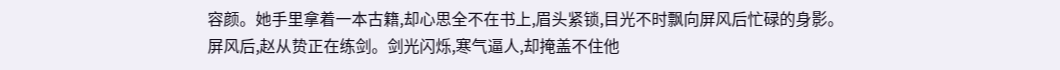容颜。她手里拿着一本古籍,却心思全不在书上,眉头紧锁,目光不时飘向屏风后忙碌的身影。
屏风后,赵从贽正在练剑。剑光闪烁,寒气逼人,却掩盖不住他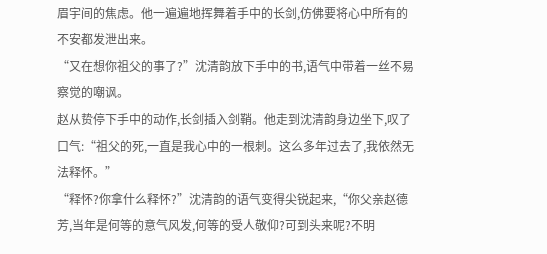眉宇间的焦虑。他一遍遍地挥舞着手中的长剑,仿佛要将心中所有的不安都发泄出来。
“又在想你祖父的事了?”沈清韵放下手中的书,语气中带着一丝不易察觉的嘲讽。
赵从贽停下手中的动作,长剑插入剑鞘。他走到沈清韵身边坐下,叹了口气:“祖父的死,一直是我心中的一根刺。这么多年过去了,我依然无法释怀。”
“释怀?你拿什么释怀?”沈清韵的语气变得尖锐起来,“你父亲赵德芳,当年是何等的意气风发,何等的受人敬仰?可到头来呢?不明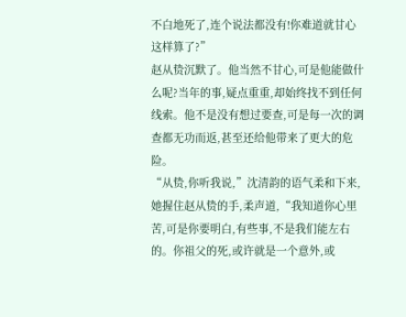不白地死了,连个说法都没有!你难道就甘心这样算了?”
赵从贽沉默了。他当然不甘心,可是他能做什么呢?当年的事,疑点重重,却始终找不到任何线索。他不是没有想过要查,可是每一次的调查都无功而返,甚至还给他带来了更大的危险。
“从贽,你听我说,”沈清韵的语气柔和下来,她握住赵从贽的手,柔声道,“我知道你心里苦,可是你要明白,有些事,不是我们能左右的。你祖父的死,或许就是一个意外,或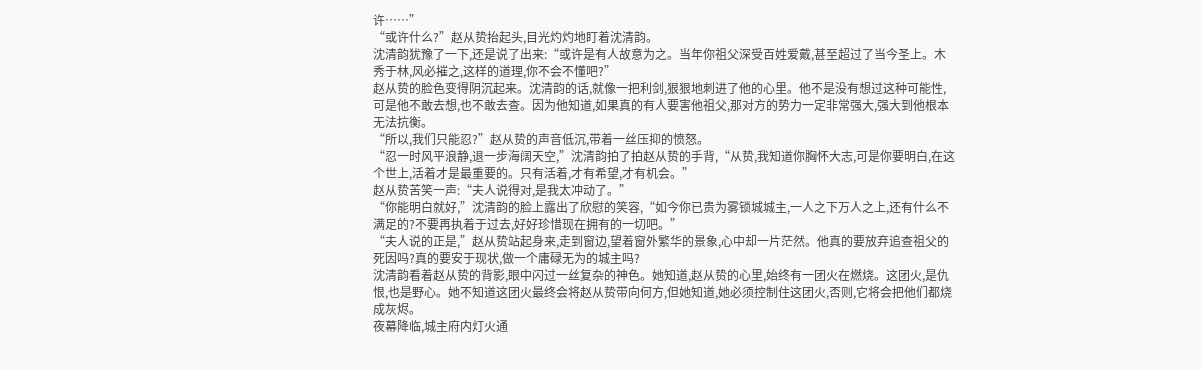许……”
“或许什么?”赵从贽抬起头,目光灼灼地盯着沈清韵。
沈清韵犹豫了一下,还是说了出来:“或许是有人故意为之。当年你祖父深受百姓爱戴,甚至超过了当今圣上。木秀于林,风必摧之,这样的道理,你不会不懂吧?”
赵从贽的脸色变得阴沉起来。沈清韵的话,就像一把利剑,狠狠地刺进了他的心里。他不是没有想过这种可能性,可是他不敢去想,也不敢去查。因为他知道,如果真的有人要害他祖父,那对方的势力一定非常强大,强大到他根本无法抗衡。
“所以,我们只能忍?”赵从贽的声音低沉,带着一丝压抑的愤怒。
“忍一时风平浪静,退一步海阔天空,”沈清韵拍了拍赵从贽的手背,“从贽,我知道你胸怀大志,可是你要明白,在这个世上,活着才是最重要的。只有活着,才有希望,才有机会。”
赵从贽苦笑一声:“夫人说得对,是我太冲动了。”
“你能明白就好,”沈清韵的脸上露出了欣慰的笑容,“如今你已贵为雾锁城城主,一人之下万人之上,还有什么不满足的?不要再执着于过去,好好珍惜现在拥有的一切吧。”
“夫人说的正是,”赵从贽站起身来,走到窗边,望着窗外繁华的景象,心中却一片茫然。他真的要放弃追查祖父的死因吗?真的要安于现状,做一个庸碌无为的城主吗?
沈清韵看着赵从贽的背影,眼中闪过一丝复杂的神色。她知道,赵从贽的心里,始终有一团火在燃烧。这团火,是仇恨,也是野心。她不知道这团火最终会将赵从贽带向何方,但她知道,她必须控制住这团火,否则,它将会把他们都烧成灰烬。
夜幕降临,城主府内灯火通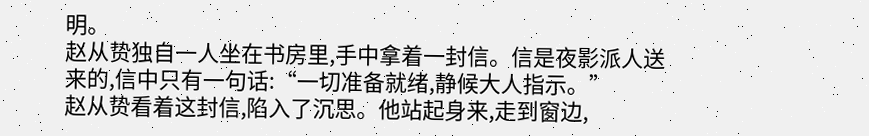明。
赵从贽独自一人坐在书房里,手中拿着一封信。信是夜影派人送来的,信中只有一句话:“一切准备就绪,静候大人指示。”
赵从贽看着这封信,陷入了沉思。他站起身来,走到窗边,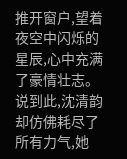推开窗户,望着夜空中闪烁的星辰,心中充满了豪情壮志。
说到此,沈清韵却仿佛耗尽了所有力气,她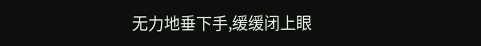无力地垂下手,缓缓闭上眼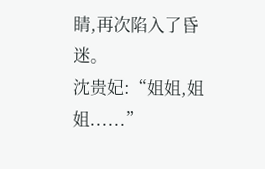睛,再次陷入了昏迷。
沈贵妃:“姐姐,姐姐......”